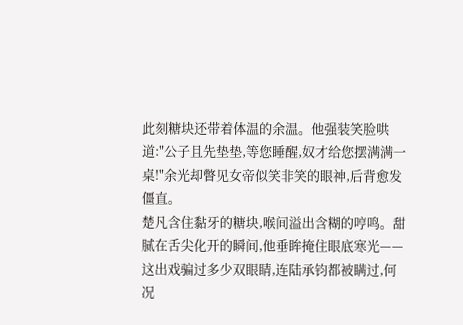此刻糖块还带着体温的余温。他强装笑脸哄道:"公子且先垫垫,等您睡醒,奴才给您摆满满一桌!"余光却瞥见女帝似笑非笑的眼神,后背愈发僵直。
楚凡含住黏牙的糖块,喉间溢出含糊的哼鸣。甜腻在舌尖化开的瞬间,他垂眸掩住眼底寒光——这出戏骗过多少双眼睛,连陆承钧都被瞒过,何况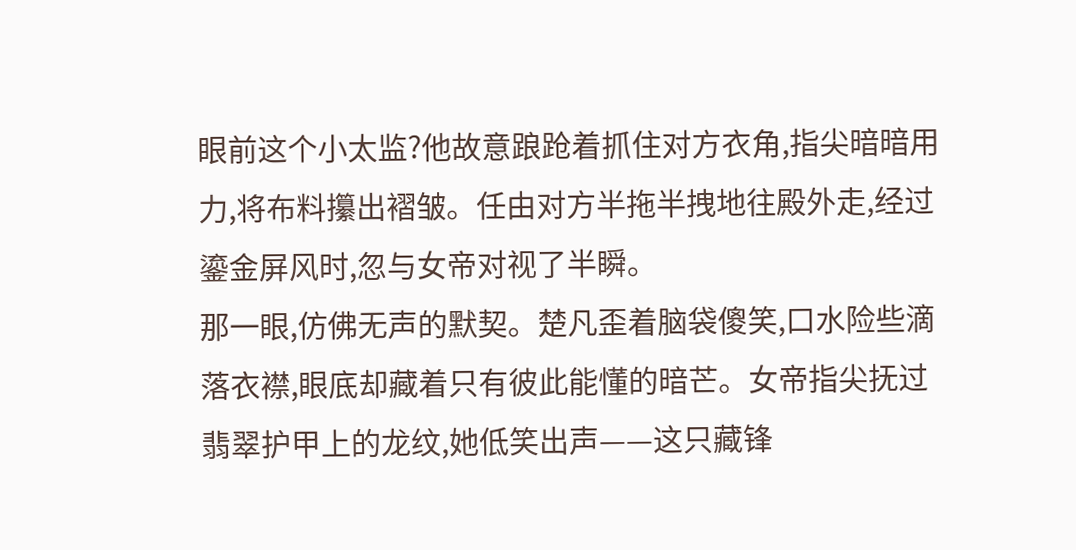眼前这个小太监?他故意踉跄着抓住对方衣角,指尖暗暗用力,将布料攥出褶皱。任由对方半拖半拽地往殿外走,经过鎏金屏风时,忽与女帝对视了半瞬。
那一眼,仿佛无声的默契。楚凡歪着脑袋傻笑,口水险些滴落衣襟,眼底却藏着只有彼此能懂的暗芒。女帝指尖抚过翡翠护甲上的龙纹,她低笑出声——这只藏锋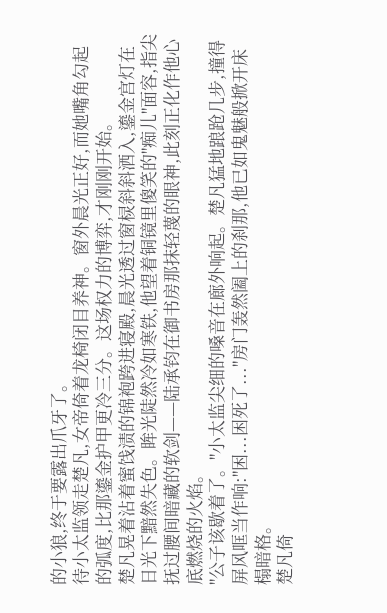的小狼,终于要露出爪牙了。
待小太监领走楚凡,女帝倚着龙椅闭目养神。窗外晨光正好,而她嘴角勾起的弧度,比那鎏金护甲更冷三分。这场权力的博弈,才刚刚开始。
楚凡晃着沾着蜜饯渍的锦袍跨进寝殿,晨光透过窗棂斜斜洒入,鎏金宫灯在日光下黯然失色。眸光陡然冷如寒铁,他望着铜镜里傻笑的"痴儿"面容,指尖抚过腰间暗藏的软剑——陆承钧在御书房那抹轻蔑的眼神,此刻正化作他心底燃烧的火焰。
"公子该歇着了。"小太监尖细的嗓音在廊外响起。楚凡猛地踉跄几步,撞得屏风哐当作响:"困...困死了..."房门轰然阖上的刹那,他已如鬼魅般掀开床榻暗格。
楚凡倚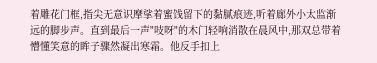着雕花门框,指尖无意识摩挲着蜜饯留下的黏腻痕迹,听着廊外小太监渐远的脚步声。直到最后一声"吱呀"的木门轻响消散在晨风中,那双总带着懵懂笑意的眸子骤然凝出寒霜。他反手扣上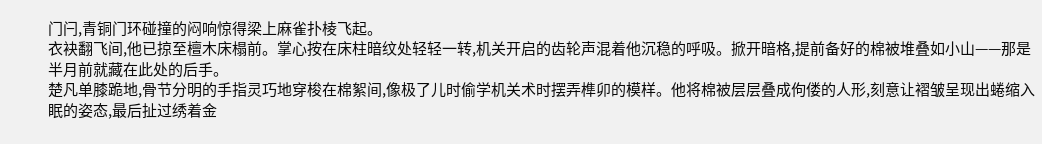门闩,青铜门环碰撞的闷响惊得梁上麻雀扑棱飞起。
衣袂翻飞间,他已掠至檀木床榻前。掌心按在床柱暗纹处轻轻一转,机关开启的齿轮声混着他沉稳的呼吸。掀开暗格,提前备好的棉被堆叠如小山——那是半月前就藏在此处的后手。
楚凡单膝跪地,骨节分明的手指灵巧地穿梭在棉絮间,像极了儿时偷学机关术时摆弄榫卯的模样。他将棉被层层叠成佝偻的人形,刻意让褶皱呈现出蜷缩入眠的姿态,最后扯过绣着金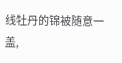线牡丹的锦被随意一盖,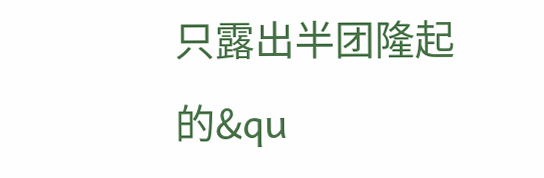只露出半团隆起的&qu